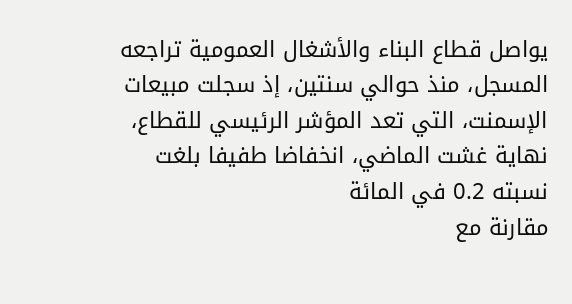يواصل قطاع البناء والأشغال العمومية تراجعه المسجل، منذ حوالي سنتين، إذ سجلت مبيعات الإسمنت، التي تعد المؤشر الرئيسي للقطاع، نهاية غشت الماضي، انخفاضا طفيفا بلغت نسبته 0.2 في المائة
مقارنة مع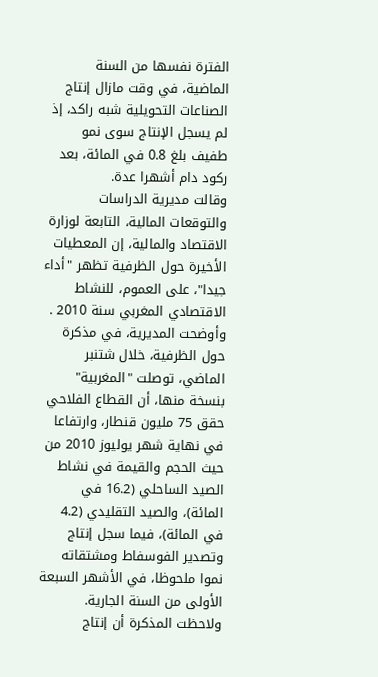الفترة نفسها من السنة الماضية، في وقت مازال إنتاج الصناعات التحويلية شبه راكد، إذ لم يسجل الإنتاج سوى نمو طفيف بلغ 0.8 في المائة، بعد ركود دام أشهرا عدة.
وقالت مديرية الدراسات والتوقعات المالية، التابعة لوزارة الاقتصاد والمالية، إن المعطيات الأخيرة حول الظرفية تظهر "أداء جيدا"، على العموم، للنشاط الاقتصادي المغربي سنة 2010 .
وأوضحت المديرية، في مذكرة حول الظرفية، خلال شتنبر الماضي، توصلت "المغربية" بنسخة منها، أن القطاع الفلاحي حقق 75 مليون قنطار، وارتفاعا في نهاية شهر يوليوز 2010 من حيث الحجم والقيمة في نشاط الصيد الساحلي (16.2 في المائة)، والصيد التقليدي (4.2 في المائة)، فيما سجل إنتاج وتصدير الفوسفاط ومشتقاته نموا ملحوظا، في الأشهر السبعة الأولى من السنة الجارية.
ولاحظت المذكرة أن إنتاج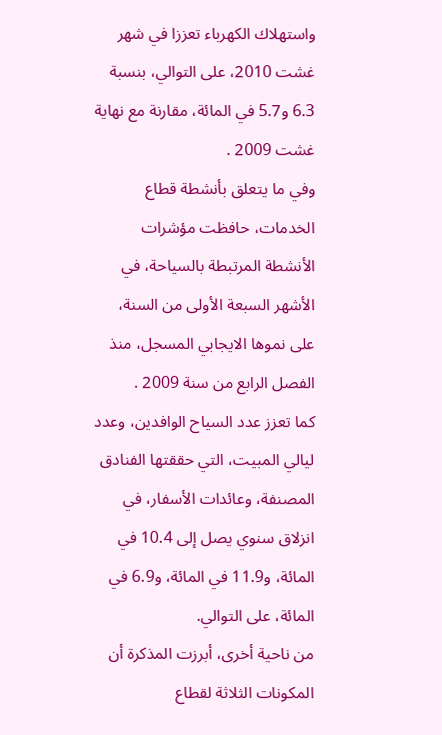واستهلاك الكهرباء تعززا في شهر غشت 2010، على التوالي، بنسبة 6.3 و5.7 في المائة، مقارنة مع نهاية غشت 2009 .
وفي ما يتعلق بأنشطة قطاع الخدمات، حافظت مؤشرات الأنشطة المرتبطة بالسياحة، في الأشهر السبعة الأولى من السنة، على نموها الايجابي المسجل، منذ الفصل الرابع من سنة 2009 .
كما تعزز عدد السياح الوافدين، وعدد ليالي المبيت، التي حققتها الفنادق المصنفة، وعائدات الأسفار، في انزلاق سنوي يصل إلى 10.4 في المائة، و11.9 في المائة، و6.9 في المائة، على التوالي.
من ناحية أخرى، أبرزت المذكرة أن المكونات الثلاثة لقطاع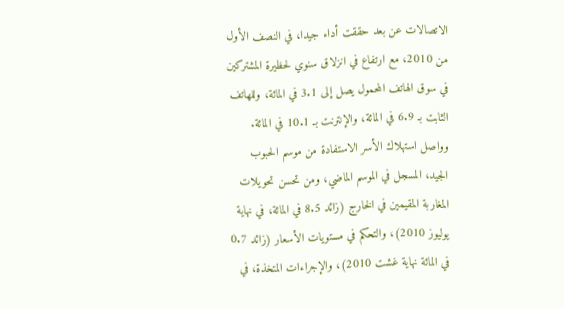الاتصالات عن بعد حققت أداء جيدا، في النصف الأول من 2010، مع ارتفاع في انزلاق سنوي لحظيرة المشتركين في سوق الهاتف المحمول يصل إلى 3.1 في المائة، وللهاتف الثابت بـ 6.9 في المائة، والإنترنت بـ 10.1 في المائة.
وواصل استهلاك الأسر الاستفادة من موسم الحبوب الجيد، المسجل في الموسم الماضي، ومن تحسن تحويلات المغاربة المقيمين في الخارج (زائد 8.5 في المائة، في نهاية يوليوز 2010)، والتحكم في مستويات الأسعار (زائد 0.7 في المائة نهاية غشت 2010)، والإجراءات المتخذة، في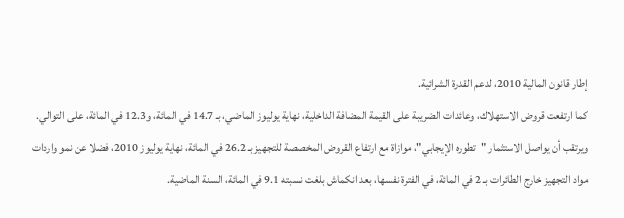إطار قانون المالية 2010، لدعم القدرة الشرائية.
كما ارتفعت قروض الاستهلاك، وعائدات الضريبة على القيمة المضافة الداخلية، نهاية يوليوز الماضي، بـ 14.7 في المائة، و12.3 في المائة، على التوالي.
ويرتقب أن يواصل الاستثمار "تطوره الإيجابي"، موازاة مع ارتفاع القروض المخصصة للتجهيز بـ 26.2 في المائة، نهاية يوليوز 2010، فضلا عن نمو واردات مواد التجهيز خارج الطائرات بـ 2 في المائة، في الفترة نفسها، بعد انكماش بلغت نسبته 9.1 في المائة، السنة الماضية.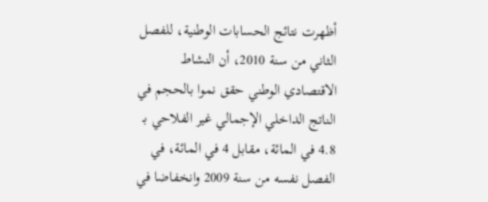أظهرت نتائج الحسابات الوطنية، للفصل الثاني من سنة 2010، أن النشاط الاقتصادي الوطني حقق نموا بالحجم في الناتج الداخلي الإجمالي غير الفلاحي بـ 4.8 في المائة، مقابل 4 في المائة، في الفصل نفسه من سنة 2009 وانخفاضا في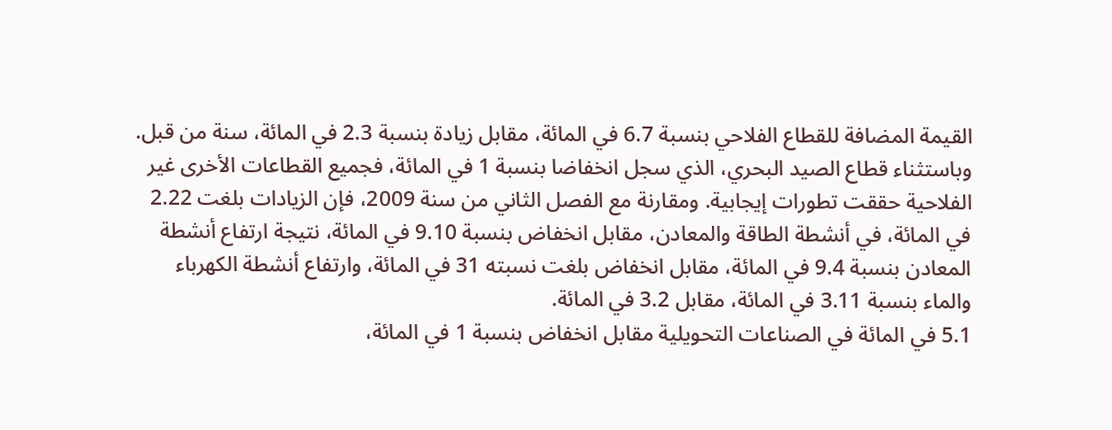القيمة المضافة للقطاع الفلاحي بنسبة 6.7 في المائة، مقابل زيادة بنسبة 2.3 في المائة، سنة من قبل.
وباستثناء قطاع الصيد البحري، الذي سجل انخفاضا بنسبة 1 في المائة، فجميع القطاعات الأخرى غير الفلاحية حققت تطورات إيجابية. ومقارنة مع الفصل الثاني من سنة 2009، فإن الزيادات بلغت 2.22 في المائة، في أنشطة الطاقة والمعادن، مقابل انخفاض بنسبة 9.10 في المائة، نتيجة ارتفاع أنشطة المعادن بنسبة 9.4 في المائة، مقابل انخفاض بلغت نسبته 31 في المائة، وارتفاع أنشطة الكهرباء والماء بنسبة 3.11 في المائة، مقابل 3.2 في المائة.
5.1 في المائة في الصناعات التحويلية مقابل انخفاض بنسبة 1 في المائة،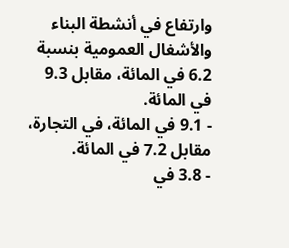وارتفاع في أنشطة البناء والأشغال العمومية بنسبة 6.2 في المائة، مقابل 9.3 في المائة.
- 9.1 في المائة، في التجارة، مقابل 7.2 في المائة.
- 3.8 في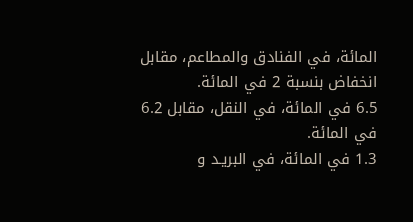المائة، في الفنادق والمطاعم، مقابل انخفاض بنسبة 2 في المائة.
6.5 في المائة، في النقل، مقابل 6.2 في المائة.
1.3 في المائة، في البريـد و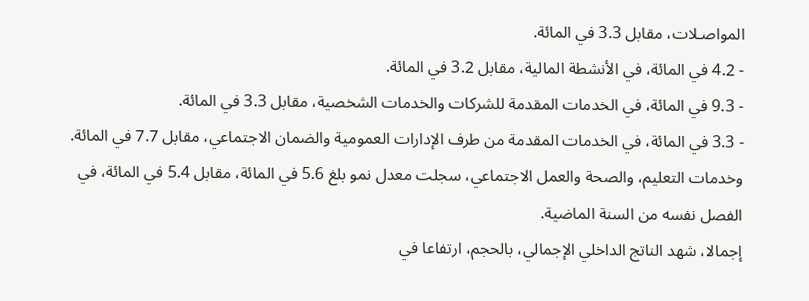المواصـلات، مقابل 3.3 في المائة.
- 4.2 في المائة، في الأنشطة المالية، مقابل 3.2 في المائة.
- 9.3 في المائة، في الخدمات المقدمة للشركات والخدمات الشخصية، مقابل 3.3 في المائة.
- 3.3 في المائة، في الخدمات المقدمة من طرف الإدارات العمومية والضمان الاجتماعي، مقابل 7.7 في المائة.
وخدمات التعليم، والصحة والعمل الاجتماعي، سجلت معدل نمو بلغ 5.6 في المائة، مقابل 5.4 في المائة، في الفصل نفسه من السنة الماضية.
إجمالا، شهد الناتج الداخلي الإجمالي، بالحجم، ارتفاعا في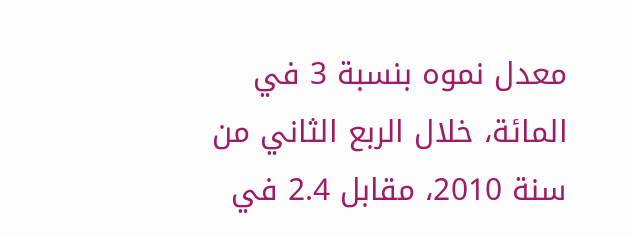معدل نموه بنسبة 3 في المائة، خلال الربع الثاني من سنة 2010، مقابل 2.4 في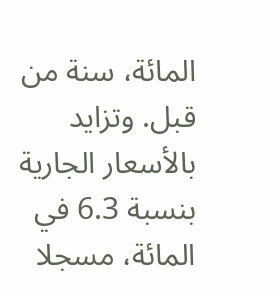المائة، سنة من قبل. وتزايد بالأسعار الجارية بنسبة 6.3 في المائة، مسجلا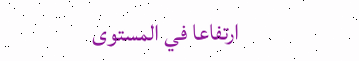ارتفاعا في المستوى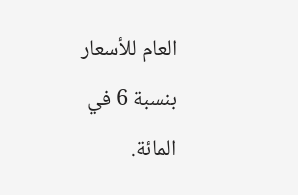العام للأسعار بنسبة 6 في المائة.